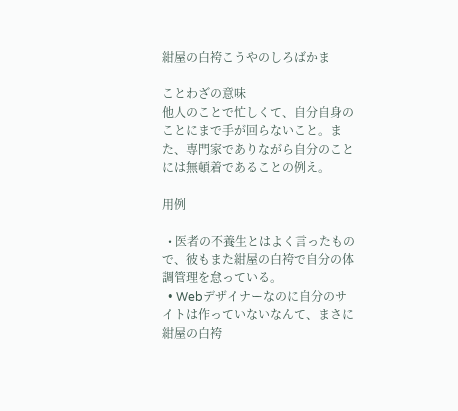紺屋の白袴こうやのしろばかま

ことわざの意味
他人のことで忙しくて、自分自身のことにまで手が回らないこと。また、専門家でありながら自分のことには無頓着であることの例え。

用例

  • 医者の不養生とはよく言ったもので、彼もまた紺屋の白袴で自分の体調管理を怠っている。
  • Webデザイナーなのに自分のサイトは作っていないなんて、まさに紺屋の白袴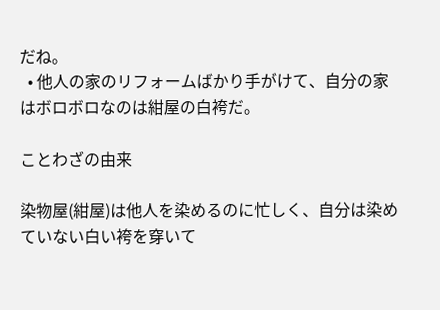だね。
  • 他人の家のリフォームばかり手がけて、自分の家はボロボロなのは紺屋の白袴だ。

ことわざの由来

染物屋(紺屋)は他人を染めるのに忙しく、自分は染めていない白い袴を穿いて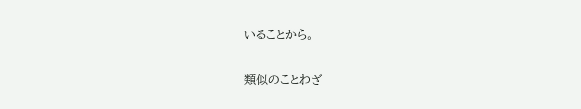いることから。

類似のことわざ